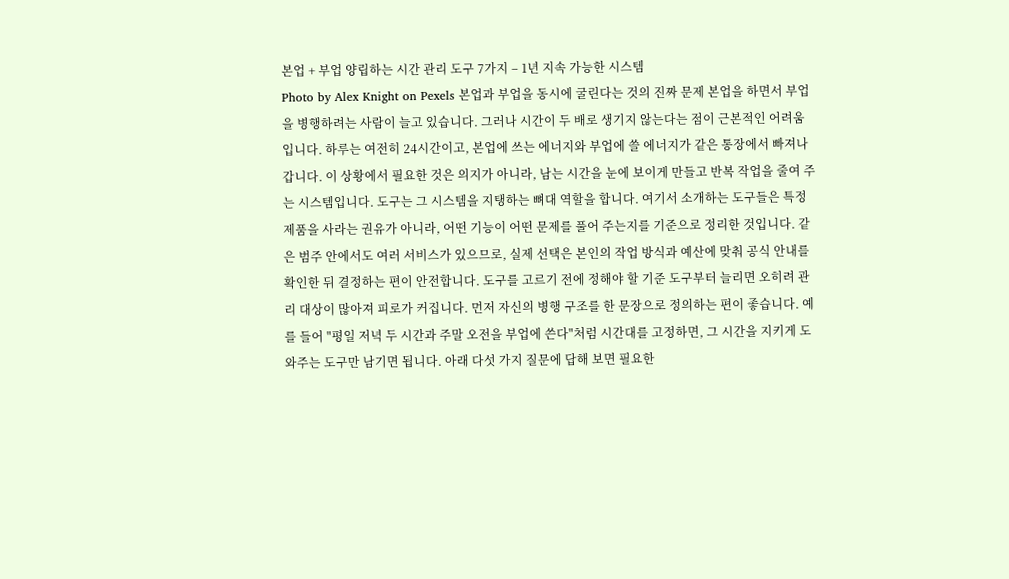본업 + 부업 양립하는 시간 관리 도구 7가지 – 1년 지속 가능한 시스템
Photo by Alex Knight on Pexels 본업과 부업을 동시에 굴린다는 것의 진짜 문제 본업을 하면서 부업을 병행하려는 사람이 늘고 있습니다. 그러나 시간이 두 배로 생기지 않는다는 점이 근본적인 어려움입니다. 하루는 여전히 24시간이고, 본업에 쓰는 에너지와 부업에 쓸 에너지가 같은 통장에서 빠져나갑니다. 이 상황에서 필요한 것은 의지가 아니라, 남는 시간을 눈에 보이게 만들고 반복 작업을 줄여 주는 시스템입니다. 도구는 그 시스템을 지탱하는 뼈대 역할을 합니다. 여기서 소개하는 도구들은 특정 제품을 사라는 권유가 아니라, 어떤 기능이 어떤 문제를 풀어 주는지를 기준으로 정리한 것입니다. 같은 범주 안에서도 여러 서비스가 있으므로, 실제 선택은 본인의 작업 방식과 예산에 맞춰 공식 안내를 확인한 뒤 결정하는 편이 안전합니다. 도구를 고르기 전에 정해야 할 기준 도구부터 늘리면 오히려 관리 대상이 많아져 피로가 커집니다. 먼저 자신의 병행 구조를 한 문장으로 정의하는 편이 좋습니다. 예를 들어 "평일 저녁 두 시간과 주말 오전을 부업에 쓴다"처럼 시간대를 고정하면, 그 시간을 지키게 도와주는 도구만 남기면 됩니다. 아래 다섯 가지 질문에 답해 보면 필요한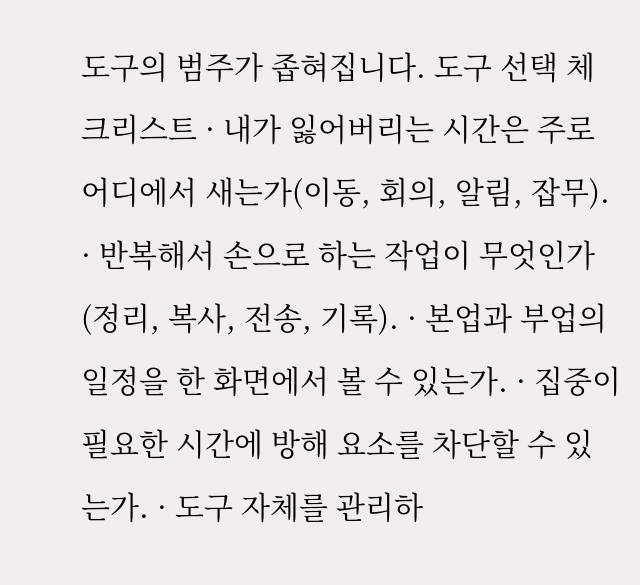도구의 범주가 좁혀집니다. 도구 선택 체크리스트 · 내가 잃어버리는 시간은 주로 어디에서 새는가(이동, 회의, 알림, 잡무). · 반복해서 손으로 하는 작업이 무엇인가(정리, 복사, 전송, 기록). · 본업과 부업의 일정을 한 화면에서 볼 수 있는가. · 집중이 필요한 시간에 방해 요소를 차단할 수 있는가. · 도구 자체를 관리하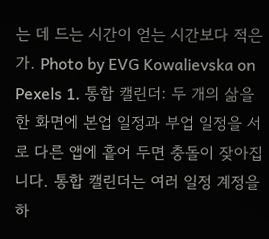는 데 드는 시간이 얻는 시간보다 적은가. Photo by EVG Kowalievska on Pexels 1. 통합 캘린더: 두 개의 삶을 한 화면에 본업 일정과 부업 일정을 서로 다른 앱에 흩어 두면 충돌이 잦아집니다. 통합 캘린더는 여러 일정 계정을 하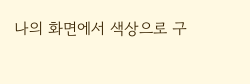나의 화면에서 색상으로 구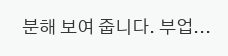분해 보여 줍니다. 부업...